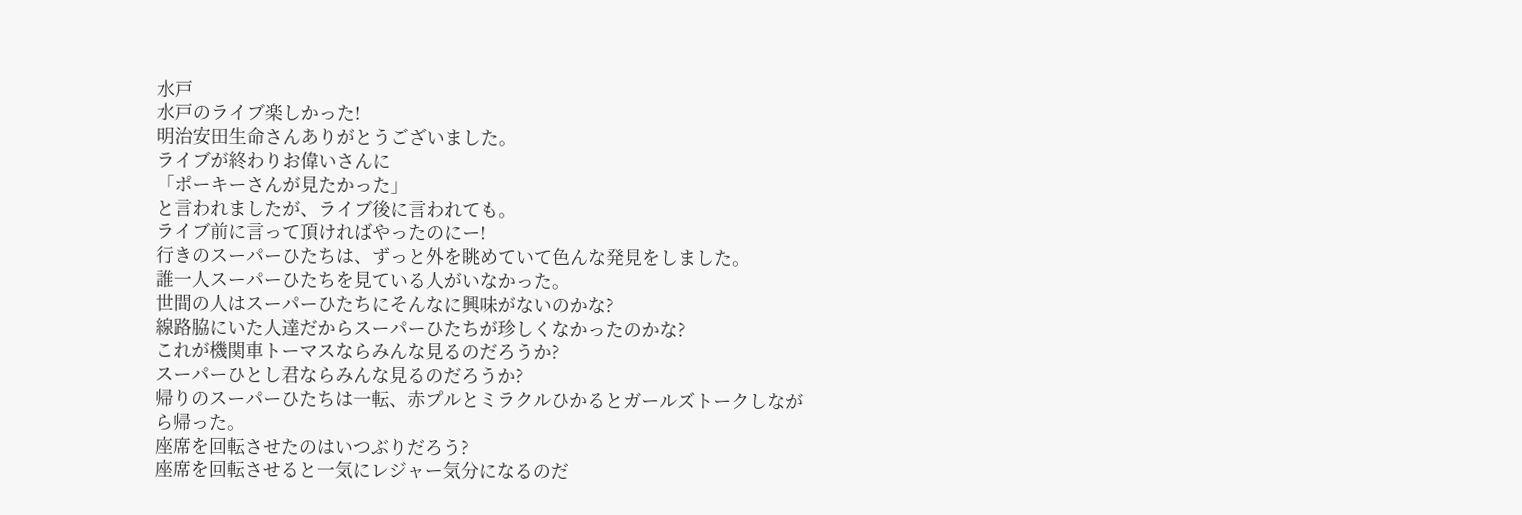水戸
水戸のライブ楽しかった!
明治安田生命さんありがとうございました。
ライブが終わりお偉いさんに
「ポーキーさんが見たかった」
と言われましたが、ライブ後に言われても。
ライブ前に言って頂ければやったのにー!
行きのスーパーひたちは、ずっと外を眺めていて色んな発見をしました。
誰一人スーパーひたちを見ている人がいなかった。
世間の人はスーパーひたちにそんなに興味がないのかな?
線路脇にいた人達だからスーパーひたちが珍しくなかったのかな?
これが機関車トーマスならみんな見るのだろうか?
スーパーひとし君ならみんな見るのだろうか?
帰りのスーパーひたちは一転、赤プルとミラクルひかるとガールズトークしながら帰った。
座席を回転させたのはいつぶりだろう?
座席を回転させると一気にレジャー気分になるのだ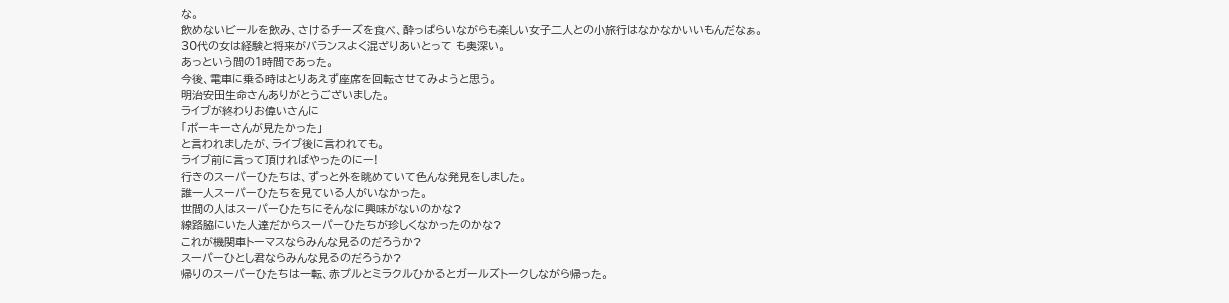な。
飲めないビールを飲み、さけるチーズを食べ、酔っぱらいながらも楽しい女子二人との小旅行はなかなかいいもんだなぁ。
30代の女は経験と将来がバランスよく混ざりあいとって も奥深い。
あっという間の1時間であった。
今後、電車に乗る時はとりあえず座席を回転させてみようと思う。
明治安田生命さんありがとうございました。
ライブが終わりお偉いさんに
「ポーキーさんが見たかった」
と言われましたが、ライブ後に言われても。
ライブ前に言って頂ければやったのにー!
行きのスーパーひたちは、ずっと外を眺めていて色んな発見をしました。
誰一人スーパーひたちを見ている人がいなかった。
世間の人はスーパーひたちにそんなに興味がないのかな?
線路脇にいた人達だからスーパーひたちが珍しくなかったのかな?
これが機関車トーマスならみんな見るのだろうか?
スーパーひとし君ならみんな見るのだろうか?
帰りのスーパーひたちは一転、赤プルとミラクルひかるとガールズトークしながら帰った。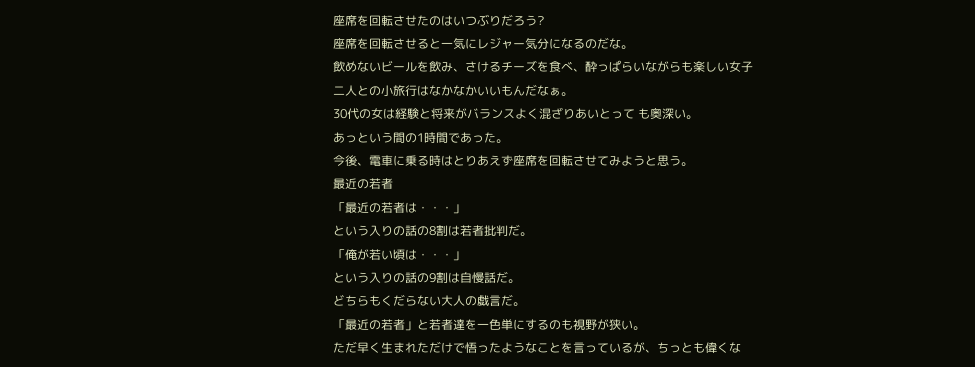座席を回転させたのはいつぶりだろう?
座席を回転させると一気にレジャー気分になるのだな。
飲めないビールを飲み、さけるチーズを食べ、酔っぱらいながらも楽しい女子二人との小旅行はなかなかいいもんだなぁ。
30代の女は経験と将来がバランスよく混ざりあいとって も奥深い。
あっという間の1時間であった。
今後、電車に乗る時はとりあえず座席を回転させてみようと思う。
最近の若者
「最近の若者は・・・」
という入りの話の8割は若者批判だ。
「俺が若い頃は・・・」
という入りの話の9割は自慢話だ。
どちらもくだらない大人の戯言だ。
「最近の若者」と若者達を一色単にするのも視野が狭い。
ただ早く生まれただけで悟ったようなことを言っているが、ちっとも偉くな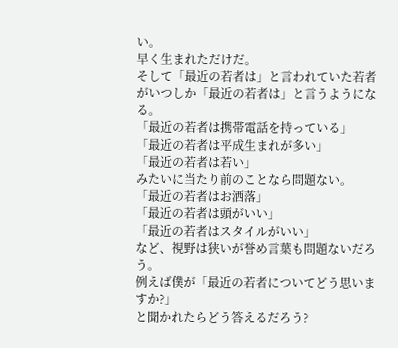い。
早く生まれただけだ。
そして「最近の若者は」と言われていた若者がいつしか「最近の若者は」と言うようになる。
「最近の若者は携帯電話を持っている」
「最近の若者は平成生まれが多い」
「最近の若者は若い」
みたいに当たり前のことなら問題ない。
「最近の若者はお洒落」
「最近の若者は頭がいい」
「最近の若者はスタイルがいい」
など、視野は狭いが誉め言葉も問題ないだろう。
例えば僕が「最近の若者についてどう思いますか?」
と聞かれたらどう答えるだろう?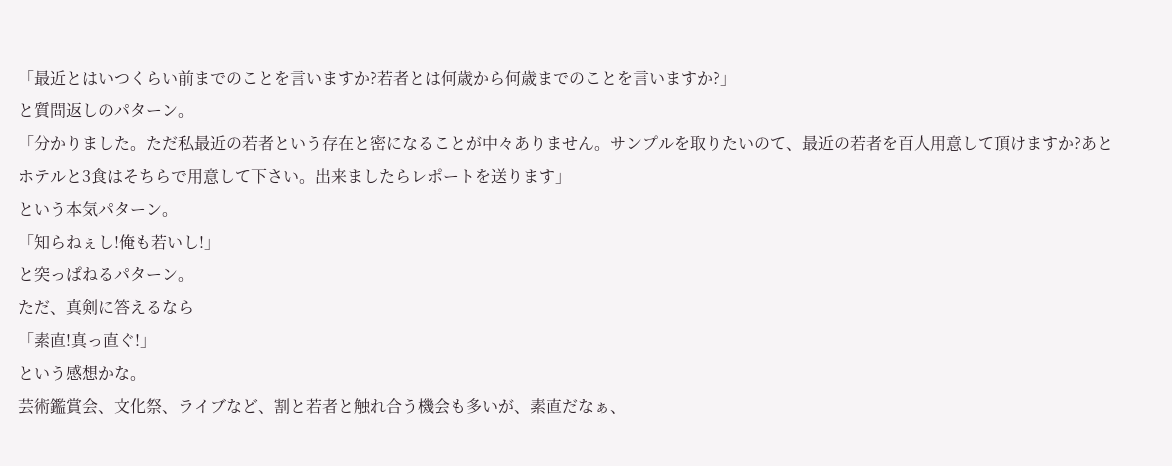「最近とはいつくらい前までのことを言いますか?若者とは何歳から何歳までのことを言いますか?」
と質問返しのパターン。
「分かりました。ただ私最近の若者という存在と密になることが中々ありません。サンプルを取りたいのて、最近の若者を百人用意して頂けますか?あとホテルと3食はそちらで用意して下さい。出来ましたらレポートを送ります」
という本気パターン。
「知らねぇし!俺も若いし!」
と突っぱねるパターン。
ただ、真剣に答えるなら
「素直!真っ直ぐ!」
という感想かな。
芸術鑑賞会、文化祭、ライブなど、割と若者と触れ合う機会も多いが、素直だなぁ、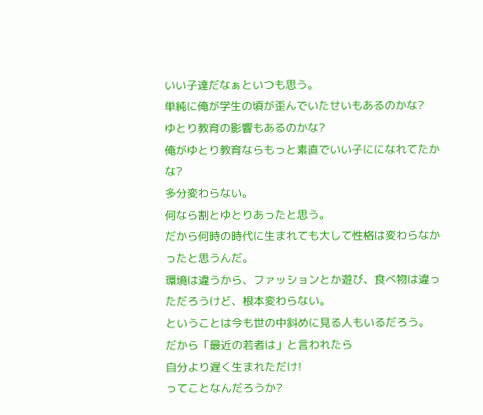いい子達だなぁといつも思う。
単純に俺が学生の頃が歪んでいたせいもあるのかな?
ゆとり教育の影響もあるのかな?
俺がゆとり教育ならもっと素直でいい子にになれてたかな?
多分変わらない。
何なら割とゆとりあったと思う。
だから何時の時代に生まれても大して性格は変わらなかったと思うんだ。
環境は違うから、ファッションとか遊び、食べ物は違っただろうけど、根本変わらない。
ということは今も世の中斜めに見る人もいるだろう。
だから「最近の若者は」と言われたら
自分より遅く生まれただけ!
ってことなんだろうか?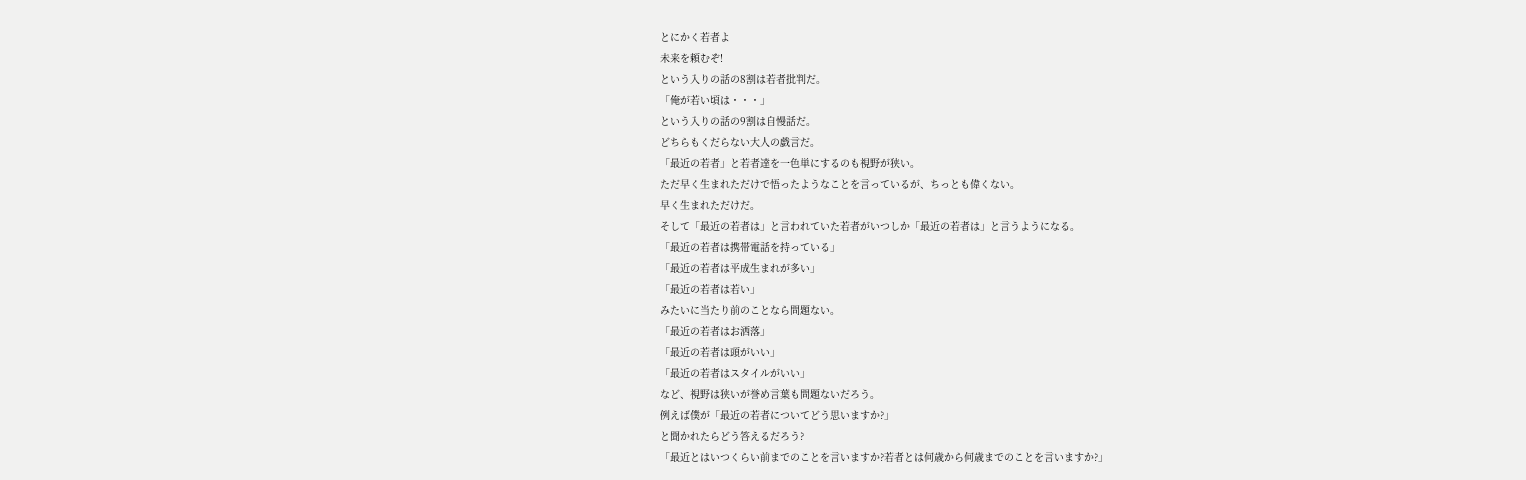とにかく若者よ
未来を頼むぞ!
という入りの話の8割は若者批判だ。
「俺が若い頃は・・・」
という入りの話の9割は自慢話だ。
どちらもくだらない大人の戯言だ。
「最近の若者」と若者達を一色単にするのも視野が狭い。
ただ早く生まれただけで悟ったようなことを言っているが、ちっとも偉くない。
早く生まれただけだ。
そして「最近の若者は」と言われていた若者がいつしか「最近の若者は」と言うようになる。
「最近の若者は携帯電話を持っている」
「最近の若者は平成生まれが多い」
「最近の若者は若い」
みたいに当たり前のことなら問題ない。
「最近の若者はお洒落」
「最近の若者は頭がいい」
「最近の若者はスタイルがいい」
など、視野は狭いが誉め言葉も問題ないだろう。
例えば僕が「最近の若者についてどう思いますか?」
と聞かれたらどう答えるだろう?
「最近とはいつくらい前までのことを言いますか?若者とは何歳から何歳までのことを言いますか?」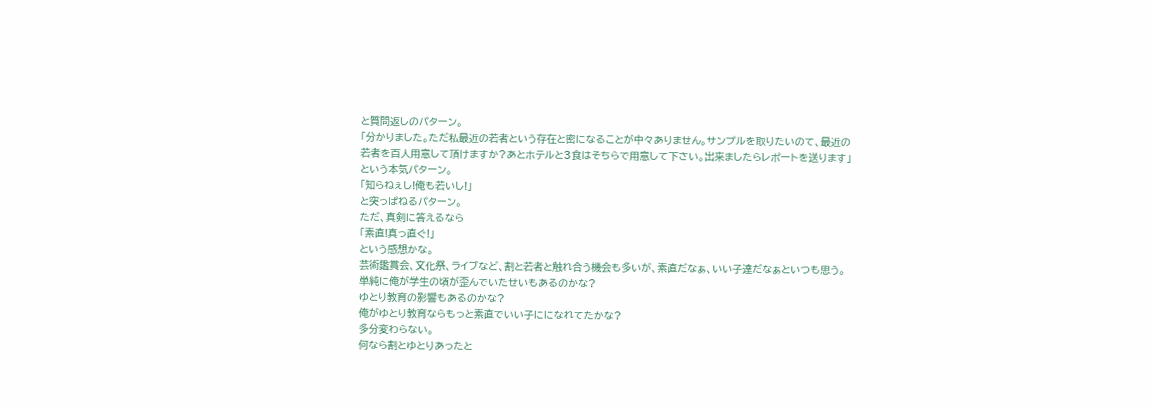と質問返しのパターン。
「分かりました。ただ私最近の若者という存在と密になることが中々ありません。サンプルを取りたいのて、最近の若者を百人用意して頂けますか?あとホテルと3食はそちらで用意して下さい。出来ましたらレポートを送ります」
という本気パターン。
「知らねぇし!俺も若いし!」
と突っぱねるパターン。
ただ、真剣に答えるなら
「素直!真っ直ぐ!」
という感想かな。
芸術鑑賞会、文化祭、ライブなど、割と若者と触れ合う機会も多いが、素直だなぁ、いい子達だなぁといつも思う。
単純に俺が学生の頃が歪んでいたせいもあるのかな?
ゆとり教育の影響もあるのかな?
俺がゆとり教育ならもっと素直でいい子にになれてたかな?
多分変わらない。
何なら割とゆとりあったと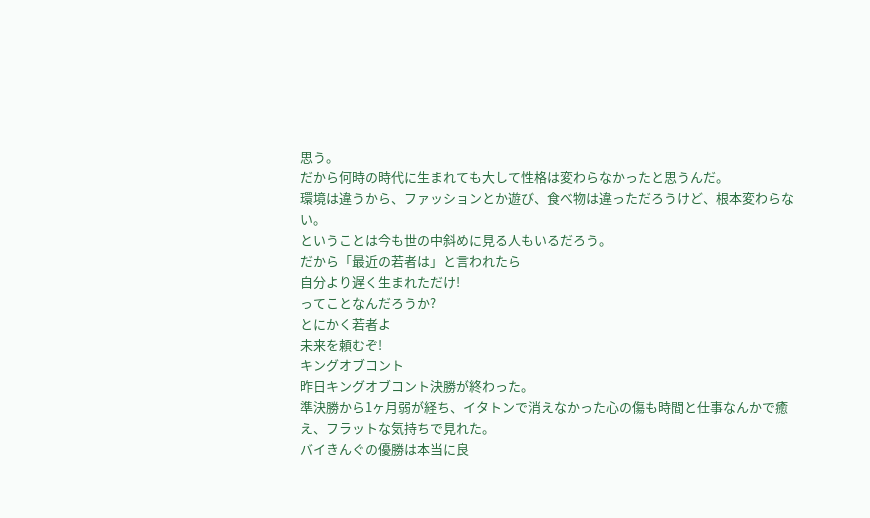思う。
だから何時の時代に生まれても大して性格は変わらなかったと思うんだ。
環境は違うから、ファッションとか遊び、食べ物は違っただろうけど、根本変わらない。
ということは今も世の中斜めに見る人もいるだろう。
だから「最近の若者は」と言われたら
自分より遅く生まれただけ!
ってことなんだろうか?
とにかく若者よ
未来を頼むぞ!
キングオブコント
昨日キングオブコント決勝が終わった。
準決勝から1ヶ月弱が経ち、イタトンで消えなかった心の傷も時間と仕事なんかで癒え、フラットな気持ちで見れた。
バイきんぐの優勝は本当に良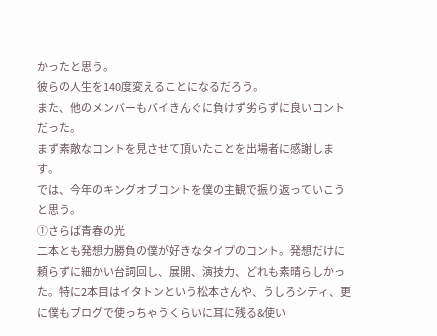かったと思う。
彼らの人生を140度変えることになるだろう。
また、他のメンバーもバイきんぐに負けず劣らずに良いコントだった。
まず素敵なコントを見させて頂いたことを出場者に感謝します。
では、今年のキングオブコントを僕の主観で振り返っていこうと思う。
①さらば青春の光
二本とも発想力勝負の僕が好きなタイプのコント。発想だけに頼らずに細かい台詞回し、展開、演技力、どれも素晴らしかった。特に2本目はイタトンという松本さんや、うしろシティ、更に僕もブログで使っちゃうくらいに耳に残る&使い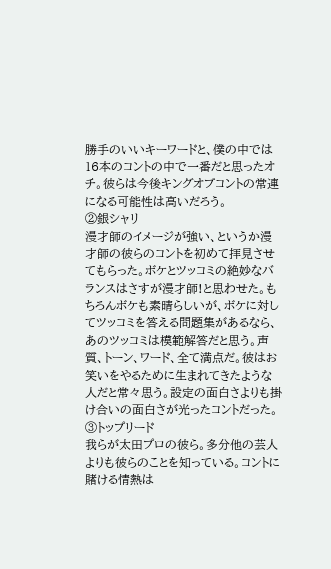勝手のいいキーワードと、僕の中では16本のコントの中で一番だと思ったオチ。彼らは今後キングオブコントの常連になる可能性は高いだろう。
②銀シャリ
漫才師のイメージが強い、というか漫才師の彼らのコントを初めて拝見させてもらった。ボケとツッコミの絶妙なバランスはさすが漫才師!と思わせた。もちろんボケも素晴らしいが、ボケに対してツッコミを答える問題集があるなら、あのツッコミは模範解答だと思う。声質、トーン、ワード、全て満点だ。彼はお笑いをやるために生まれてきたような人だと常々思う。設定の面白さよりも掛け合いの面白さが光ったコントだった。
③トップリード
我らが太田プロの彼ら。多分他の芸人よりも彼らのことを知っている。コントに賭ける情熱は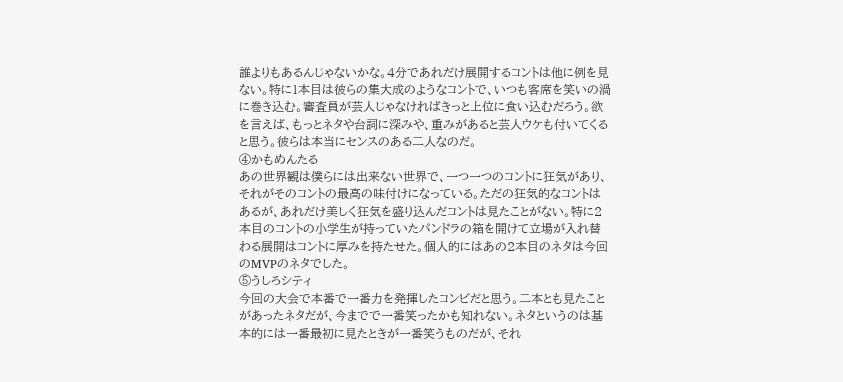誰よりもあるんじゃないかな。4分であれだけ展開するコントは他に例を見ない。特に1本目は彼らの集大成のようなコントで、いつも客席を笑いの渦に巻き込む。審査員が芸人じゃなければきっと上位に食い込むだろう。欲を言えば、もっとネタや台詞に深みや、重みがあると芸人ウケも付いてくると思う。彼らは本当にセンスのある二人なのだ。
④かもめんたる
あの世界観は僕らには出来ない世界で、一つ一つのコントに狂気があり、それがそのコントの最高の味付けになっている。ただの狂気的なコントはあるが、あれだけ美しく狂気を盛り込んだコントは見たことがない。特に2本目のコントの小学生が持っていたパンドラの箱を開けて立場が入れ替わる展開はコントに厚みを持たせた。個人的にはあの2本目のネタは今回のMVPのネタでした。
⑤うしろシティ
今回の大会で本番で一番力を発揮したコンビだと思う。二本とも見たことがあったネタだが、今までで一番笑ったかも知れない。ネタというのは基本的には一番最初に見たときが一番笑うものだが、それ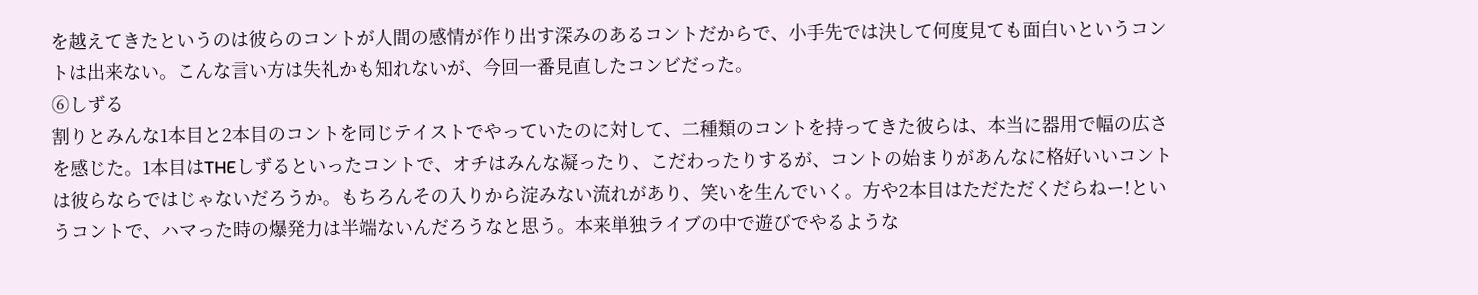を越えてきたというのは彼らのコントが人間の感情が作り出す深みのあるコントだからで、小手先では決して何度見ても面白いというコントは出来ない。こんな言い方は失礼かも知れないが、今回一番見直したコンビだった。
⑥しずる
割りとみんな1本目と2本目のコントを同じテイストでやっていたのに対して、二種類のコントを持ってきた彼らは、本当に器用で幅の広さを感じた。1本目はTHEしずるといったコントで、オチはみんな凝ったり、こだわったりするが、コントの始まりがあんなに格好いいコントは彼らならではじゃないだろうか。もちろんその入りから淀みない流れがあり、笑いを生んでいく。方や2本目はただただくだらねー!というコントで、ハマった時の爆発力は半端ないんだろうなと思う。本来単独ライブの中で遊びでやるような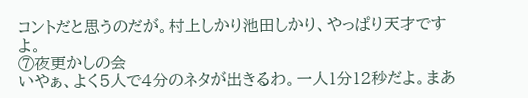コントだと思うのだが。村上しかり池田しかり、やっぱり天才ですよ。
⑦夜更かしの会
いやぁ、よく5人で4分のネタが出きるわ。一人1分12秒だよ。まあ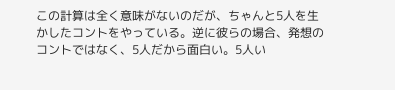この計算は全く意味がないのだが、ちゃんと5人を生かしたコントをやっている。逆に彼らの場合、発想のコントではなく、5人だから面白い。5人い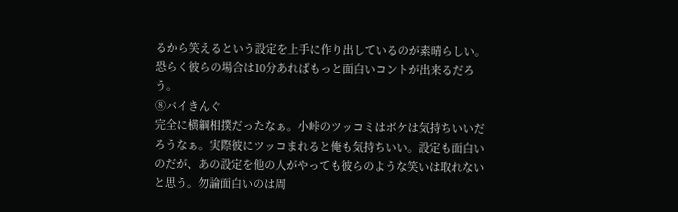るから笑えるという設定を上手に作り出しているのが素晴らしい。恐らく彼らの場合は10分あればもっと面白いコントが出来るだろう。
⑧バイきんぐ
完全に横綱相撲だったなぁ。小峠のツッコミはボケは気持ちいいだろうなぁ。実際彼にツッコまれると俺も気持ちいい。設定も面白いのだが、あの設定を他の人がやっても彼らのような笑いは取れないと思う。勿論面白いのは周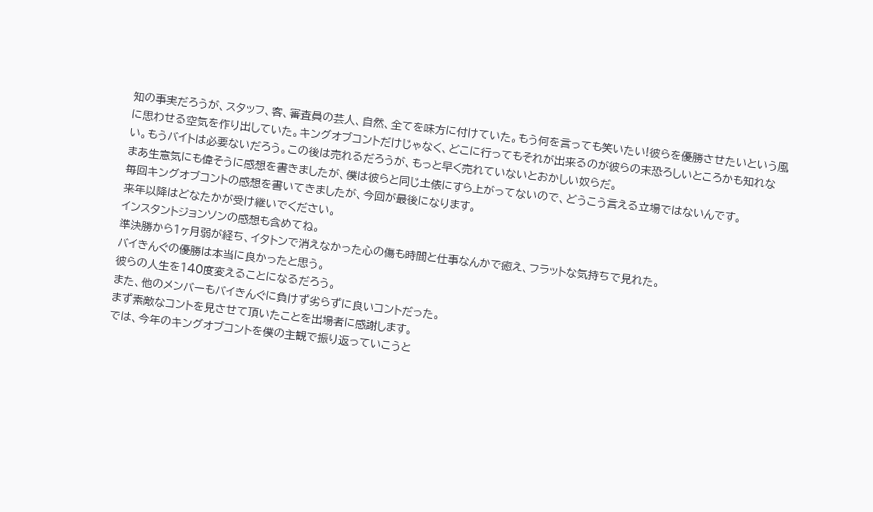知の事実だろうが、スタッフ、客、審査員の芸人、自然、全てを味方に付けていた。もう何を言っても笑いたい!彼らを優勝させたいという風に思わせる空気を作り出していた。キングオブコントだけじゃなく、どこに行ってもそれが出来るのが彼らの末恐ろしいところかも知れない。もうバイトは必要ないだろう。この後は売れるだろうが、もっと早く売れていないとおかしい奴らだ。
まあ生意気にも偉そうに感想を書きましたが、僕は彼らと同じ土俵にすら上がってないので、どうこう言える立場ではないんです。
毎回キングオブコントの感想を書いてきましたが、今回が最後になります。
来年以降はどなたかが受け継いでください。
インスタントジョンソンの感想も含めてね。
準決勝から1ヶ月弱が経ち、イタトンで消えなかった心の傷も時間と仕事なんかで癒え、フラットな気持ちで見れた。
バイきんぐの優勝は本当に良かったと思う。
彼らの人生を140度変えることになるだろう。
また、他のメンバーもバイきんぐに負けず劣らずに良いコントだった。
まず素敵なコントを見させて頂いたことを出場者に感謝します。
では、今年のキングオブコントを僕の主観で振り返っていこうと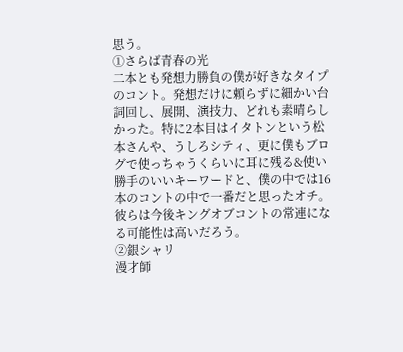思う。
①さらば青春の光
二本とも発想力勝負の僕が好きなタイプのコント。発想だけに頼らずに細かい台詞回し、展開、演技力、どれも素晴らしかった。特に2本目はイタトンという松本さんや、うしろシティ、更に僕もブログで使っちゃうくらいに耳に残る&使い勝手のいいキーワードと、僕の中では16本のコントの中で一番だと思ったオチ。彼らは今後キングオブコントの常連になる可能性は高いだろう。
②銀シャリ
漫才師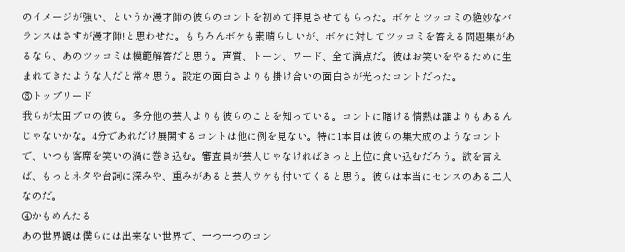のイメージが強い、というか漫才師の彼らのコントを初めて拝見させてもらった。ボケとツッコミの絶妙なバランスはさすが漫才師!と思わせた。もちろんボケも素晴らしいが、ボケに対してツッコミを答える問題集があるなら、あのツッコミは模範解答だと思う。声質、トーン、ワード、全て満点だ。彼はお笑いをやるために生まれてきたような人だと常々思う。設定の面白さよりも掛け合いの面白さが光ったコントだった。
③トップリード
我らが太田プロの彼ら。多分他の芸人よりも彼らのことを知っている。コントに賭ける情熱は誰よりもあるんじゃないかな。4分であれだけ展開するコントは他に例を見ない。特に1本目は彼らの集大成のようなコントで、いつも客席を笑いの渦に巻き込む。審査員が芸人じゃなければきっと上位に食い込むだろう。欲を言えば、もっとネタや台詞に深みや、重みがあると芸人ウケも付いてくると思う。彼らは本当にセンスのある二人なのだ。
④かもめんたる
あの世界観は僕らには出来ない世界で、一つ一つのコン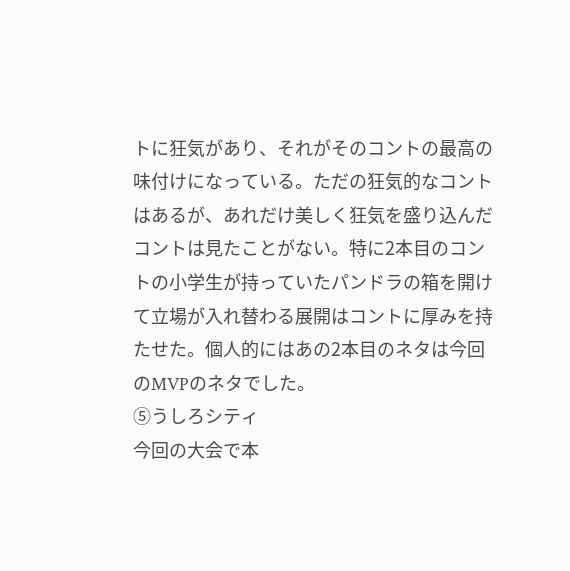トに狂気があり、それがそのコントの最高の味付けになっている。ただの狂気的なコントはあるが、あれだけ美しく狂気を盛り込んだコントは見たことがない。特に2本目のコントの小学生が持っていたパンドラの箱を開けて立場が入れ替わる展開はコントに厚みを持たせた。個人的にはあの2本目のネタは今回のMVPのネタでした。
⑤うしろシティ
今回の大会で本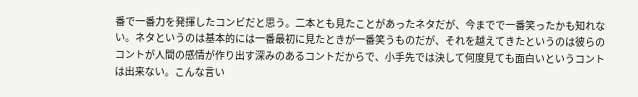番で一番力を発揮したコンビだと思う。二本とも見たことがあったネタだが、今までで一番笑ったかも知れない。ネタというのは基本的には一番最初に見たときが一番笑うものだが、それを越えてきたというのは彼らのコントが人間の感情が作り出す深みのあるコントだからで、小手先では決して何度見ても面白いというコントは出来ない。こんな言い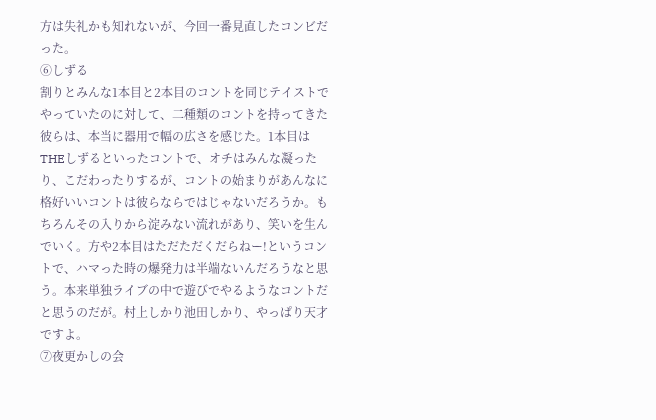方は失礼かも知れないが、今回一番見直したコンビだった。
⑥しずる
割りとみんな1本目と2本目のコントを同じテイストでやっていたのに対して、二種類のコントを持ってきた彼らは、本当に器用で幅の広さを感じた。1本目はTHEしずるといったコントで、オチはみんな凝ったり、こだわったりするが、コントの始まりがあんなに格好いいコントは彼らならではじゃないだろうか。もちろんその入りから淀みない流れがあり、笑いを生んでいく。方や2本目はただただくだらねー!というコントで、ハマった時の爆発力は半端ないんだろうなと思う。本来単独ライブの中で遊びでやるようなコントだと思うのだが。村上しかり池田しかり、やっぱり天才ですよ。
⑦夜更かしの会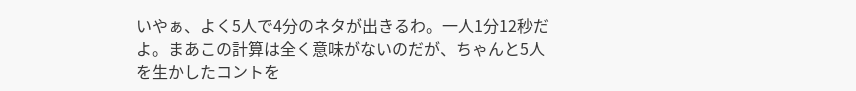いやぁ、よく5人で4分のネタが出きるわ。一人1分12秒だよ。まあこの計算は全く意味がないのだが、ちゃんと5人を生かしたコントを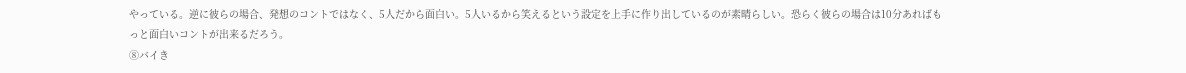やっている。逆に彼らの場合、発想のコントではなく、5人だから面白い。5人いるから笑えるという設定を上手に作り出しているのが素晴らしい。恐らく彼らの場合は10分あればもっと面白いコントが出来るだろう。
⑧バイき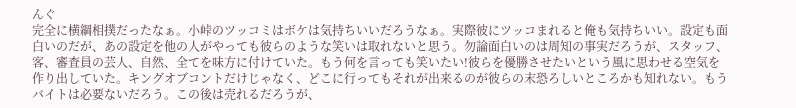んぐ
完全に横綱相撲だったなぁ。小峠のツッコミはボケは気持ちいいだろうなぁ。実際彼にツッコまれると俺も気持ちいい。設定も面白いのだが、あの設定を他の人がやっても彼らのような笑いは取れないと思う。勿論面白いのは周知の事実だろうが、スタッフ、客、審査員の芸人、自然、全てを味方に付けていた。もう何を言っても笑いたい!彼らを優勝させたいという風に思わせる空気を作り出していた。キングオブコントだけじゃなく、どこに行ってもそれが出来るのが彼らの末恐ろしいところかも知れない。もうバイトは必要ないだろう。この後は売れるだろうが、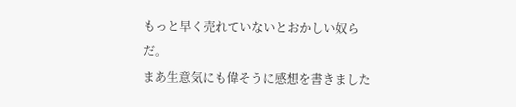もっと早く売れていないとおかしい奴らだ。
まあ生意気にも偉そうに感想を書きました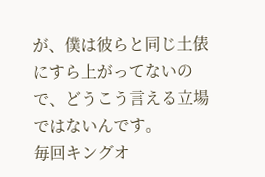が、僕は彼らと同じ土俵にすら上がってないので、どうこう言える立場ではないんです。
毎回キングオ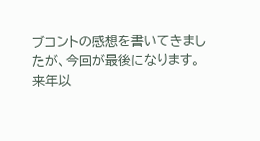ブコントの感想を書いてきましたが、今回が最後になります。
来年以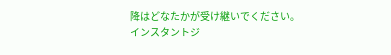降はどなたかが受け継いでください。
インスタントジ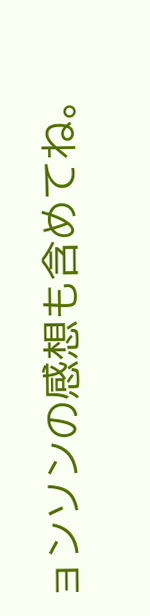ョンソンの感想も含めてね。